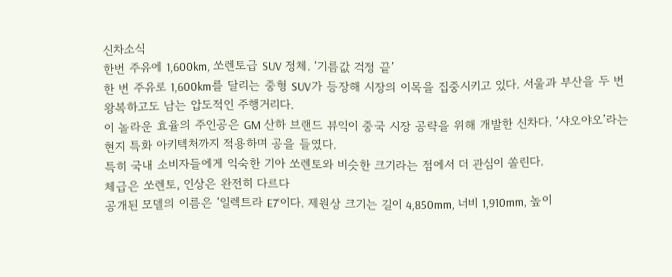신차소식
한번 주유에 1,600km, 쏘렌토급 SUV 정체. ‘기름값 걱정 끝’
한 번 주유로 1,600km를 달리는 중형 SUV가 등장해 시장의 이목을 집중시키고 있다. 서울과 부산을 두 번 왕복하고도 남는 압도적인 주행거리다.
이 놀라운 효율의 주인공은 GM 산하 브랜드 뷰익이 중국 시장 공략을 위해 개발한 신차다. ‘샤오야오’라는 현지 특화 아키텍처까지 적용하며 공을 들였다.
특히 국내 소비자들에게 익숙한 기아 쏘렌토와 비슷한 크기라는 점에서 더 관심이 쏠린다.
체급은 쏘렌토, 인상은 완전히 다르다
공개된 모델의 이름은 ‘일렉트라 E7’이다. 제원상 크기는 길이 4,850mm, 너비 1,910mm, 높이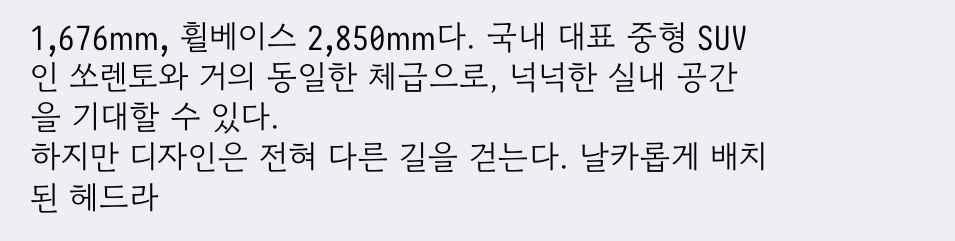1,676mm, 휠베이스 2,850mm다. 국내 대표 중형 SUV인 쏘렌토와 거의 동일한 체급으로, 넉넉한 실내 공간을 기대할 수 있다.
하지만 디자인은 전혀 다른 길을 걷는다. 날카롭게 배치된 헤드라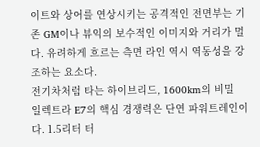이트와 상어를 연상시키는 공격적인 전면부는 기존 GM이나 뷰익의 보수적인 이미지와 거리가 멀다. 유려하게 흐르는 측면 라인 역시 역동성을 강조하는 요소다.
전기차처럼 타는 하이브리드, 1600km의 비밀
일렉트라 E7의 핵심 경쟁력은 단연 파워트레인이다. 1.5리터 터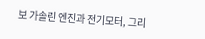보 가솔린 엔진과 전기모터, 그리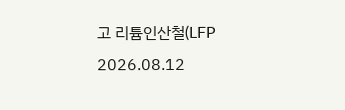고 리튬인산철(LFP
2026.08.12